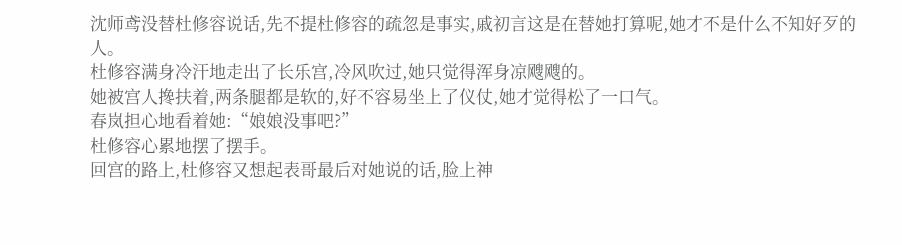沈师鸢没替杜修容说话,先不提杜修容的疏忽是事实,戚初言这是在替她打算呢,她才不是什么不知好歹的人。
杜修容满身冷汗地走出了长乐宫,冷风吹过,她只觉得浑身凉飕飕的。
她被宫人搀扶着,两条腿都是软的,好不容易坐上了仪仗,她才觉得松了一口气。
春岚担心地看着她:“娘娘没事吧?”
杜修容心累地摆了摆手。
回宫的路上,杜修容又想起表哥最后对她说的话,脸上神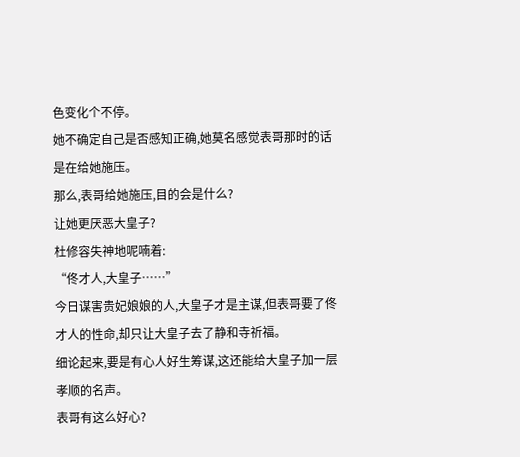色变化个不停。
她不确定自己是否感知正确,她莫名感觉表哥那时的话是在给她施压。
那么,表哥给她施压,目的会是什么?
让她更厌恶大皇子?
杜修容失神地呢喃着:
“佟才人,大皇子……”
今日谋害贵妃娘娘的人,大皇子才是主谋,但表哥要了佟才人的性命,却只让大皇子去了静和寺祈福。
细论起来,要是有心人好生筹谋,这还能给大皇子加一层孝顺的名声。
表哥有这么好心?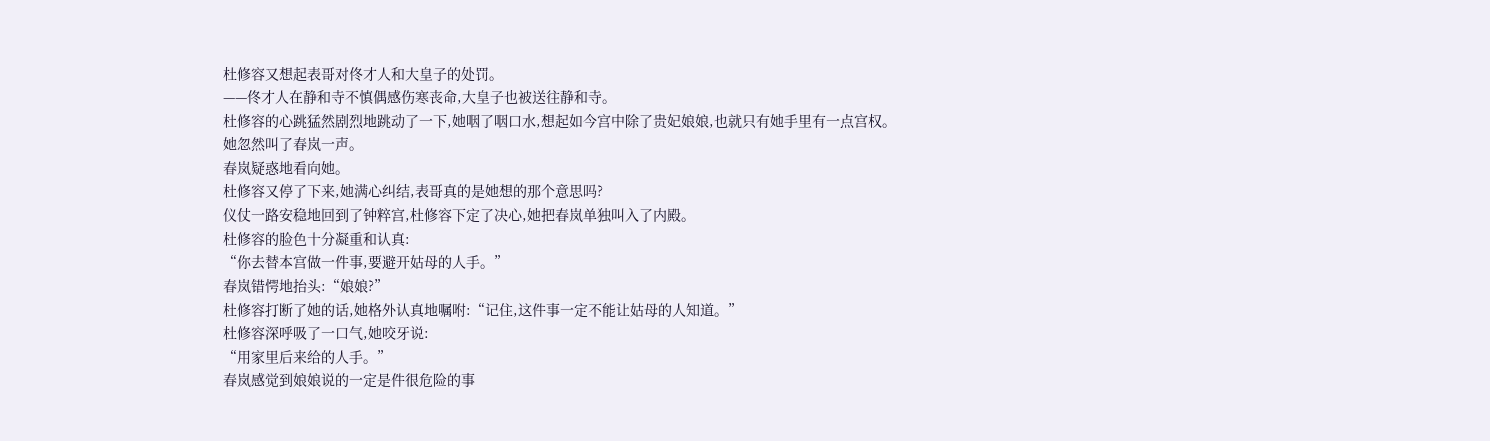杜修容又想起表哥对佟才人和大皇子的处罚。
——佟才人在静和寺不慎偶感伤寒丧命,大皇子也被送往静和寺。
杜修容的心跳猛然剧烈地跳动了一下,她咽了咽口水,想起如今宫中除了贵妃娘娘,也就只有她手里有一点宫权。
她忽然叫了春岚一声。
春岚疑惑地看向她。
杜修容又停了下来,她满心纠结,表哥真的是她想的那个意思吗?
仪仗一路安稳地回到了钟粹宫,杜修容下定了决心,她把春岚单独叫入了内殿。
杜修容的脸色十分凝重和认真:
“你去替本宫做一件事,要避开姑母的人手。”
春岚错愕地抬头:“娘娘?”
杜修容打断了她的话,她格外认真地嘱咐:“记住,这件事一定不能让姑母的人知道。”
杜修容深呼吸了一口气,她咬牙说:
“用家里后来给的人手。”
春岚感觉到娘娘说的一定是件很危险的事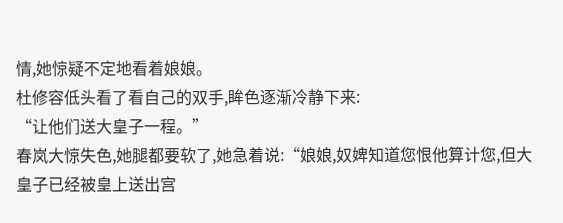情,她惊疑不定地看着娘娘。
杜修容低头看了看自己的双手,眸色逐渐冷静下来:
“让他们送大皇子一程。”
春岚大惊失色,她腿都要软了,她急着说:“娘娘,奴婢知道您恨他算计您,但大皇子已经被皇上送出宫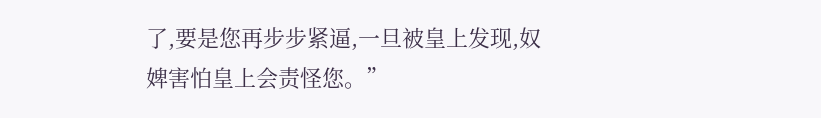了,要是您再步步紧逼,一旦被皇上发现,奴婢害怕皇上会责怪您。”